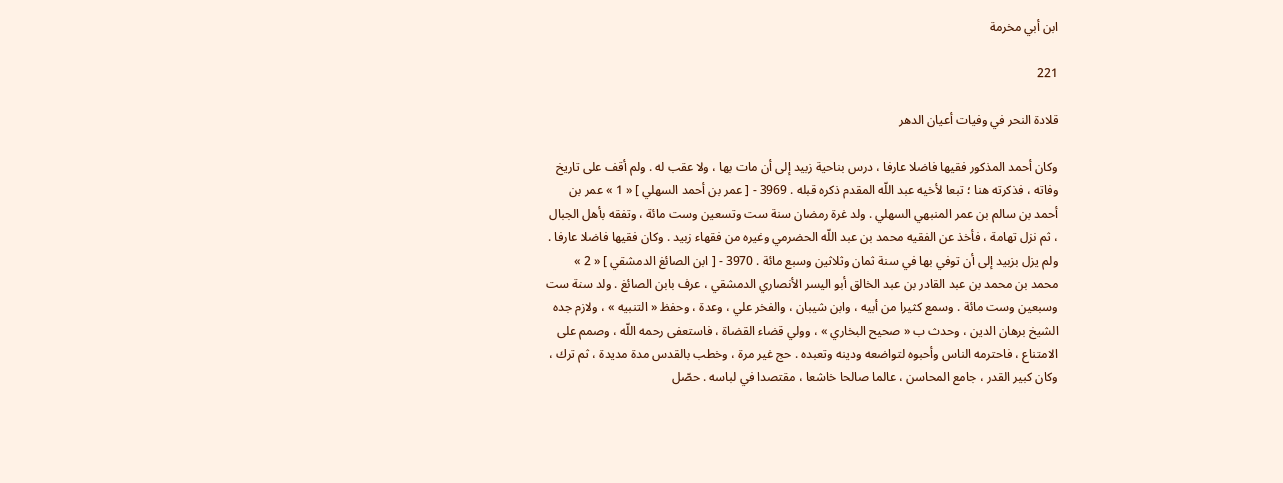ابن أبي مخرمة

221

قلادة النحر في وفيات أعيان الدهر

وكان أحمد المذكور فقيها فاضلا عارفا ، درس بناحية زبيد إلى أن مات بها ، ولا عقب له . ولم أقف على تاريخ وفاته ، فذكرته هنا ؛ تبعا لأخيه عبد اللّه المقدم ذكره قبله . 3969 - [ عمر بن أحمد السهلي ] « 1 » عمر بن أحمد بن سالم بن عمر المنبهي السهلي . ولد غرة رمضان سنة ست وتسعين وست مائة ، وتفقه بأهل الجبال ، ثم نزل تهامة ، فأخذ عن الفقيه محمد بن عبد اللّه الحضرمي وغيره من فقهاء زبيد . وكان فقيها فاضلا عارفا . ولم يزل بزبيد إلى أن توفي بها في سنة ثمان وثلاثين وسبع مائة . 3970 - [ ابن الصائغ الدمشقي ] « 2 » محمد بن محمد بن عبد القادر بن عبد الخالق أبو اليسر الأنصاري الدمشقي ، عرف بابن الصائغ . ولد سنة ست وسبعين وست مائة . وسمع كثيرا من أبيه ، وابن شيبان ، والفخر علي ، وعدة ، وحفظ « التنبيه » ، ولازم جده الشيخ برهان الدين ، وحدث ب « صحيح البخاري » ، وولي قضاء القضاة ، فاستعفى رحمه اللّه ، وصمم على الامتناع ، فاحترمه الناس وأحبوه لتواضعه ودينه وتعبده . حج غير مرة ، وخطب بالقدس مدة مديدة ، ثم ترك ، وكان كبير القدر ، جامع المحاسن ، عالما صالحا خاشعا ، مقتصدا في لباسه . حصّل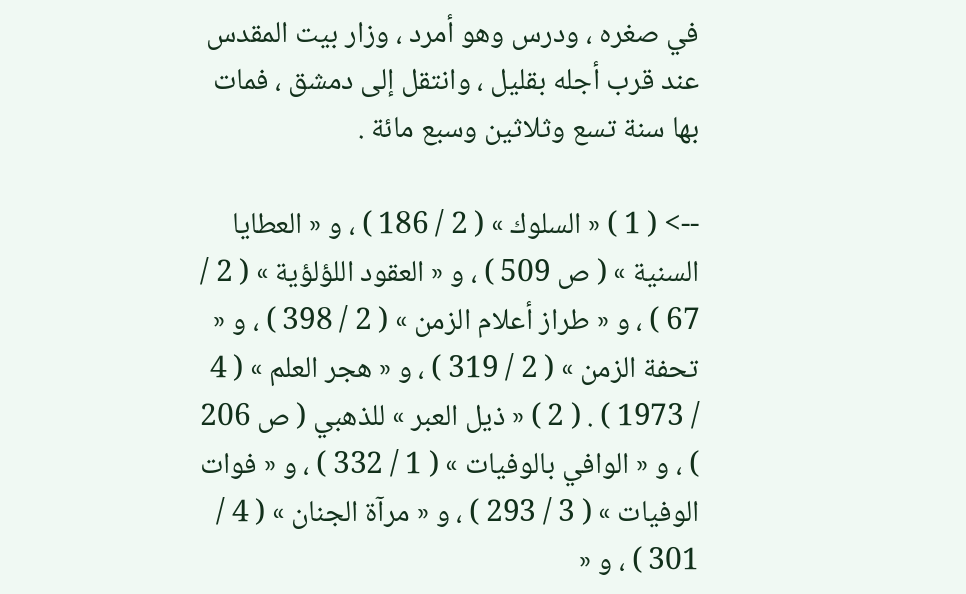في صغره ، ودرس وهو أمرد ، وزار بيت المقدس عند قرب أجله بقليل ، وانتقل إلى دمشق ، فمات بها سنة تسع وثلاثين وسبع مائة .

--> ( 1 ) « السلوك » ( 2 / 186 ) ، و « العطايا السنية » ( ص 509 ) ، و « العقود اللؤلؤية » ( 2 / 67 ) ، و « طراز أعلام الزمن » ( 2 / 398 ) ، و « تحفة الزمن » ( 2 / 319 ) ، و « هجر العلم » ( 4 / 1973 ) . ( 2 ) « ذيل العبر » للذهبي ( ص 206 ) ، و « الوافي بالوفيات » ( 1 / 332 ) ، و « فوات الوفيات » ( 3 / 293 ) ، و « مرآة الجنان » ( 4 / 301 ) ، و «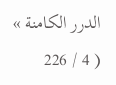الدرر الكامنة » ( 4 / 226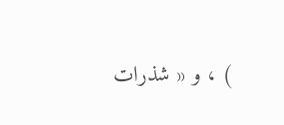) ، و « شذرات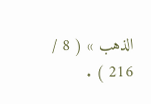الذهب » ( 8 / 216 ) .